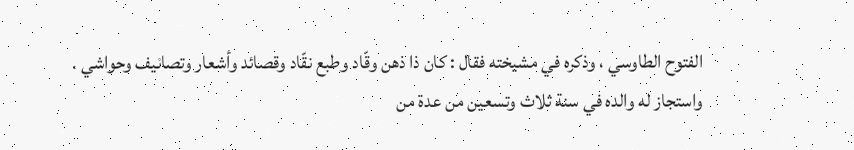الفتوح الطاوسي ، وذكره في مشيخته فقال : كان ذا ذهن وقّاد وطبع نقّاد وقصائد وأشعار وتصانيف وحواشي .
واستجاز له والده في سنة ثلاث وتسعين من عدة من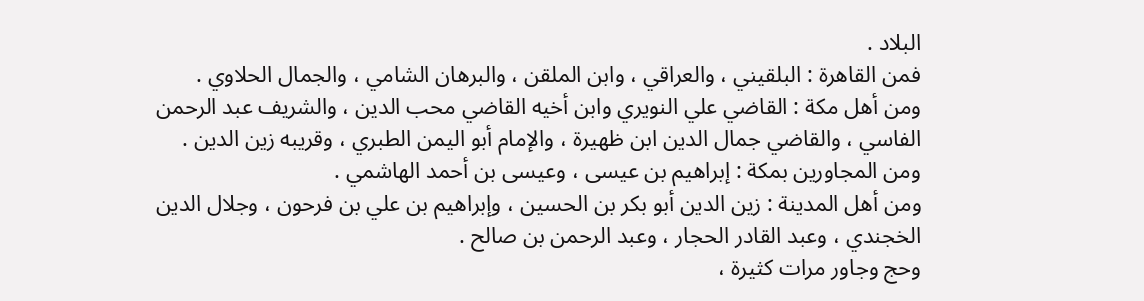البلاد .
فمن القاهرة : البلقيني ، والعراقي ، وابن الملقن ، والبرهان الشامي ، والجمال الحلاوي .
ومن أهل مكة : القاضي علي النويري وابن أخيه القاضي محب الدين ، والشريف عبد الرحمن الفاسي ، والقاضي جمال الدين ابن ظهيرة ، والإمام أبو اليمن الطبري ، وقريبه زين الدين .
ومن المجاورين بمكة : إبراهيم بن عيسى ، وعيسى بن أحمد الهاشمي .
ومن أهل المدينة : زين الدين أبو بكر بن الحسين ، وإبراهيم بن علي بن فرحون ، وجلال الدين الخجندي ، وعبد القادر الحجار ، وعبد الرحمن بن صالح .
وحج وجاور مرات كثيرة ،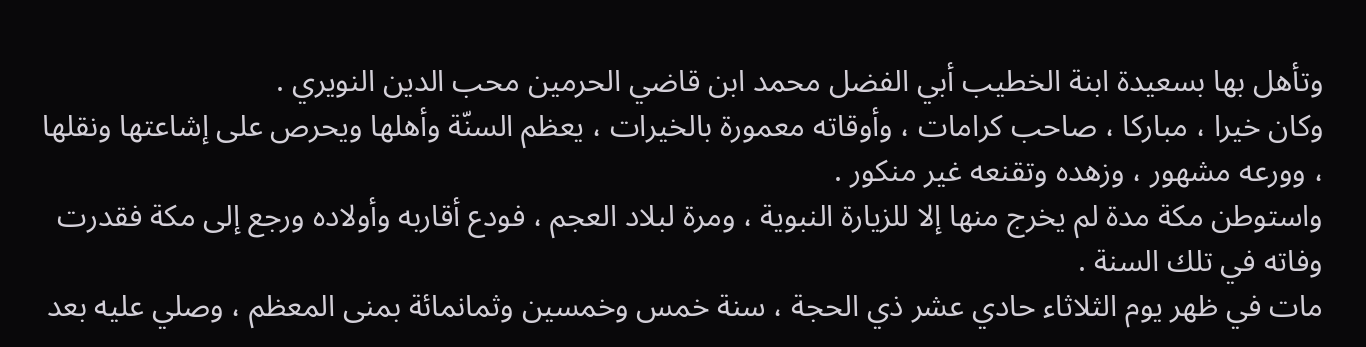وتأهل بها بسعيدة ابنة الخطيب أبي الفضل محمد ابن قاضي الحرمين محب الدين النويري .
وكان خيرا ، مباركا ، صاحب كرامات ، وأوقاته معمورة بالخيرات ، يعظم السنّة وأهلها ويحرص على إشاعتها ونقلها ، وورعه مشهور ، وزهده وتقنعه غير منكور .
واستوطن مكة مدة لم يخرج منها إلا للزيارة النبوية ، ومرة لبلاد العجم ، فودع أقاربه وأولاده ورجع إلى مكة فقدرت وفاته في تلك السنة .
مات في ظهر يوم الثلاثاء حادي عشر ذي الحجة ، سنة خمس وخمسين وثمانمائة بمنى المعظم ، وصلي عليه بعد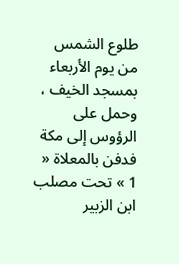طلوع الشمس من يوم الأربعاء بمسجد الخيف ، وحمل على الرؤوس إلى مكة فدفن بالمعلاة « 1 » تحت مصلب ابن الزبير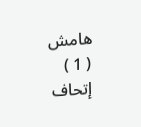هامش
( 1 ) إتحاف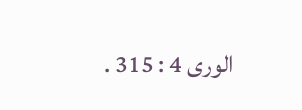الورى 4 : 315 .